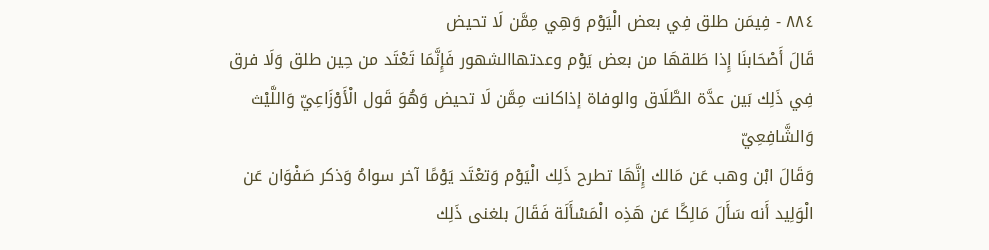٨٨٤ - فِيمَن طلق فِي بعض الْيَوْم وَهِي مِمَّن لَا تحيض
قَالَ أَصْحَابنَا إِذا طَلقهَا من بعض يَوْم وعدتهاالشهور فَإِنَّمَا تَعْتَد من حِين طلق وَلَا فرق فِي ذَلِك بَين عدَّة الطَّلَاق والوفاة إذاكانت مِمَّن لَا تحيض وَهُوَ قَول الْأَوْزَاعِيّ وَاللَّيْث وَالشَّافِعِيّ
وَقَالَ ابْن وهب عَن مَالك إِنَّهَا تطرح ذَلِك الْيَوْم وَتعْتَد يَوْمًا آخر سواهُ وَذكر صَفْوَان عَن الْوَلِيد أَنه سَأَلَ مَالِكًا عَن هَذِه الْمَسْأَلَة فَقَالَ بلغنى ذَلِك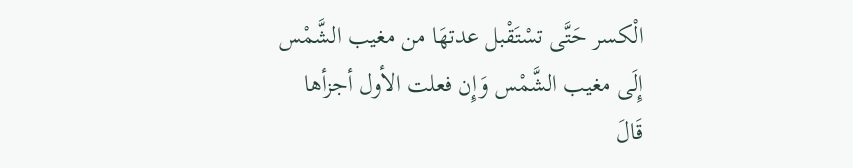الْكسر حَتَّى تسْتَقْبل عدتهَا من مغيب الشَّمْس إِلَى مغيب الشَّمْس وَإِن فعلت الأول أجزأها
قَالَ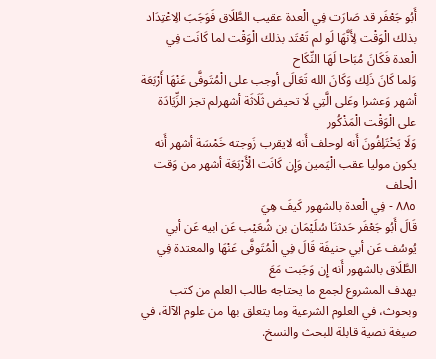أَبُو جَعْفَر قد صَارَت فِي الْعدة عقيب الطَّلَاق فَوَجَبَ الِاعْتِدَاد بذلك الْوَقْت لِأَنَّهَا لَو لم تَعْتَد بذلك الْوَقْت لما كَانَت فِي الْعدة فَكَانَ مُبَاحا لَهَا النِّكَاح
وَلما كَانَ ذَلِك وَكَانَ الله تَعَالَى أوجب على الْمُتَوفَّى عَنْهَا أَرْبَعَة أشهر وَعشرا وعَلى الَّتِي لَا تحيض ثَلَاثَة أشهرلم تجز الزِّيَادَة على الْوَقْت الْمَذْكُور
وَلَا يَخْتَلِفُونَ أَنه لوحلف أَنه لايقرب زَوجته خَمْسَة أشهر أَنه يكون موليا عقب الْيَمين وَإِن كَانَت الْأَرْبَعَة أشهر من وَقت الْحلف
٨٨٥ - فِي الْعدة بالشهور كَيفَ هِيَ
قَالَ أَبُو جَعْفَر حَدثنَا سُلَيْمَان بن شُعَيْب عَن ابيه عَن أبي يُوسُف عَن أبي حنيفَة قَالَ فِي الْمُتَوفَّى عَنْهَا والمعتدة فِي الطَّلَاق بالشهور أَنه إِن وَجَبت مَعَ
يهدف المشروع لجمع ما يحتاجه طالب العلم من كتب وبحوث، في العلوم الشرعية وما يتعلق بها من علوم الآلة، في صيغة نصية قابلة للبحث والنسخ.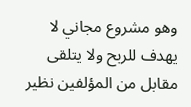وهو مشروع مجاني لا يهدف للربح ولا يتلقى مقابل من المؤلفين نظير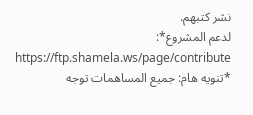نشر كتبهم.
لدعم المشروع*: https://ftp.shamela.ws/page/contribute
*تنويه هام: جميع المساهمات توجه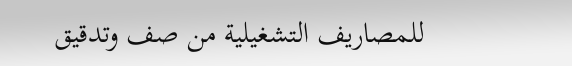للمصاريف التشغيلية من صف وتدقيق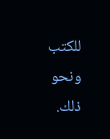للكتب ونحو ذلك.